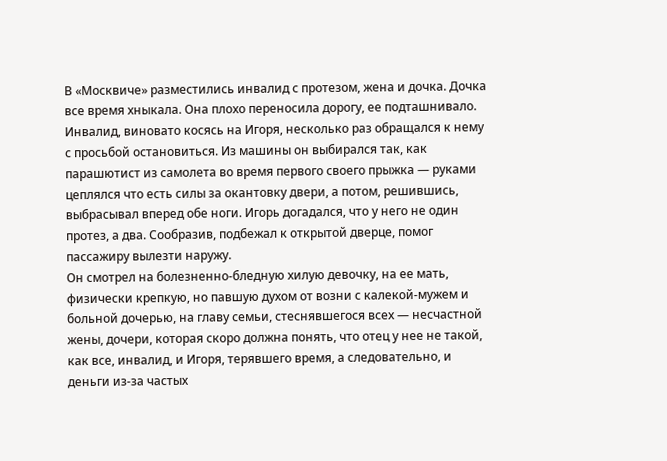В «Москвиче» разместились инвалид с протезом, жена и дочка. Дочка все время хныкала. Она плохо переносила дорогу, ее подташнивало. Инвалид, виновато косясь на Игоря, несколько раз обращался к нему с просьбой остановиться. Из машины он выбирался так, как парашютист из самолета во время первого своего прыжка — руками цеплялся что есть силы за окантовку двери, а потом, решившись, выбрасывал вперед обе ноги. Игорь догадался, что у него не один протез, а два. Сообразив, подбежал к открытой дверце, помог пассажиру вылезти наружу.
Он смотрел на болезненно-бледную хилую девочку, на ее мать, физически крепкую, но павшую духом от возни с калекой-мужем и больной дочерью, на главу семьи, стеснявшегося всех — несчастной жены, дочери, которая скоро должна понять, что отец у нее не такой, как все, инвалид, и Игоря, терявшего время, а следовательно, и деньги из-за частых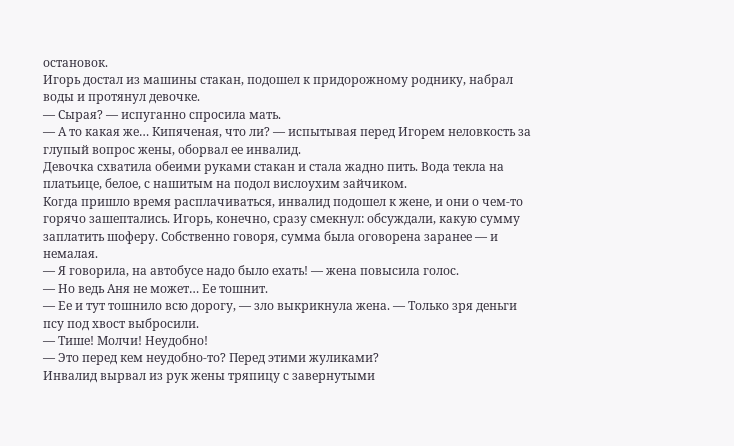остановок.
Игорь достал из машины стакан, подошел к придорожному роднику, набрал воды и протянул девочке.
— Сырая? — испуганно спросила мать.
— А то какая же… Кипяченая, что ли? — испытывая перед Игорем неловкость за глупый вопрос жены, оборвал ее инвалид.
Девочка схватила обеими руками стакан и стала жадно пить. Вода текла на платьице, белое, с нашитым на подол вислоухим зайчиком.
Когда пришло время расплачиваться, инвалид подошел к жене, и они о чем-то горячо зашептались. Игорь, конечно, сразу смекнул: обсуждали, какую сумму заплатить шоферу. Собственно говоря, сумма была оговорена заранее — и немалая.
— Я говорила, на автобусе надо было ехать! — жена повысила голос.
— Но ведь Аня не может… Ее тошнит.
— Ее и тут тошнило всю дорогу, — зло выкрикнула жена. — Только зря деньги псу под хвост выбросили.
— Тише! Молчи! Неудобно!
— Это перед кем неудобно-то? Перед этими жуликами?
Инвалид вырвал из рук жены тряпицу с завернутыми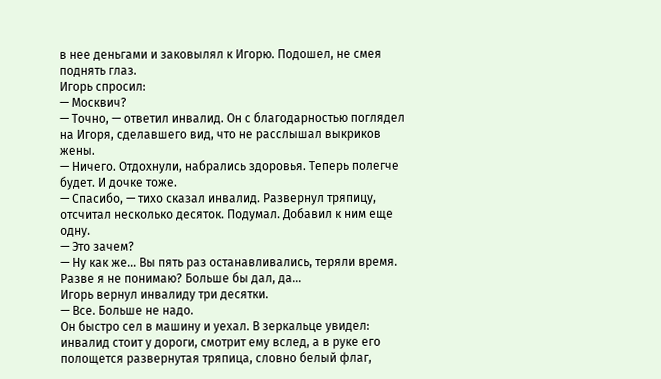в нее деньгами и заковылял к Игорю. Подошел, не смея поднять глаз.
Игорь спросил:
— Москвич?
— Точно, — ответил инвалид. Он с благодарностью поглядел на Игоря, сделавшего вид, что не расслышал выкриков жены.
— Ничего. Отдохнули, набрались здоровья. Теперь полегче будет. И дочке тоже.
— Спасибо, — тихо сказал инвалид. Развернул тряпицу, отсчитал несколько десяток. Подумал. Добавил к ним еще одну.
— Это зачем?
— Ну как же… Вы пять раз останавливались, теряли время. Разве я не понимаю? Больше бы дал, да…
Игорь вернул инвалиду три десятки.
— Все. Больше не надо.
Он быстро сел в машину и уехал. В зеркальце увидел: инвалид стоит у дороги, смотрит ему вслед, а в руке его полощется развернутая тряпица, словно белый флаг,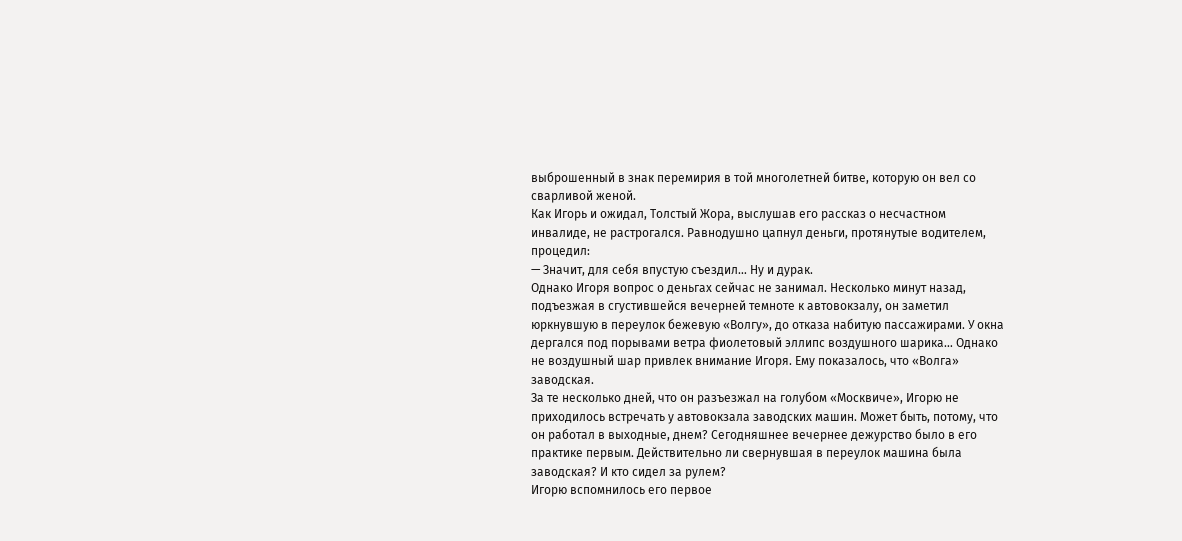выброшенный в знак перемирия в той многолетней битве, которую он вел со сварливой женой.
Как Игорь и ожидал, Толстый Жора, выслушав его рассказ о несчастном инвалиде, не растрогался. Равнодушно цапнул деньги, протянутые водителем, процедил:
— Значит, для себя впустую съездил… Ну и дурак.
Однако Игоря вопрос о деньгах сейчас не занимал. Несколько минут назад, подъезжая в сгустившейся вечерней темноте к автовокзалу, он заметил юркнувшую в переулок бежевую «Волгу», до отказа набитую пассажирами. У окна дергался под порывами ветра фиолетовый эллипс воздушного шарика… Однако не воздушный шар привлек внимание Игоря. Ему показалось, что «Волга» заводская.
За те несколько дней, что он разъезжал на голубом «Москвиче», Игорю не приходилось встречать у автовокзала заводских машин. Может быть, потому, что он работал в выходные, днем? Сегодняшнее вечернее дежурство было в его практике первым. Действительно ли свернувшая в переулок машина была заводская? И кто сидел за рулем?
Игорю вспомнилось его первое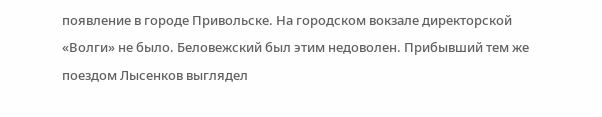появление в городе Привольске. На городском вокзале директорской «Волги» не было. Беловежский был этим недоволен. Прибывший тем же поездом Лысенков выглядел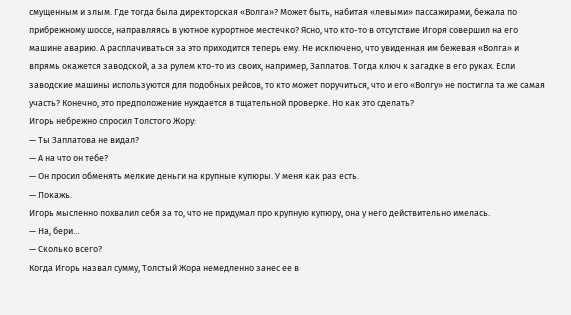смущенным и злым. Где тогда была директорская «Волга»? Может быть, набитая «левыми» пассажирами, бежала по прибрежному шоссе, направляясь в уютное курортное местечко? Ясно, что кто-то в отсутствие Игоря совершил на его машине аварию. А расплачиваться за это приходится теперь ему. Не исключено, что увиденная им бежевая «Волга» и впрямь окажется заводской, а за рулем кто-то из своих, например, Заплатов. Тогда ключ к загадке в его руках. Если заводские машины используются для подобных рейсов, то кто может поручиться, что и его «Волгу» не постигла та же самая участь? Конечно, это предположение нуждается в тщательной проверке. Но как это сделать?
Игорь небрежно спросил Толстого Жору:
— Ты Заплатова не видал?
— А на что он тебе?
— Он просил обменять мелкие деньги на крупные купюры. У меня как раз есть.
— Покажь.
Игорь мысленно похвалил себя за то, что не придумал про крупную купюру, она у него действительно имелась.
— На, бери…
— Сколько всего?
Когда Игорь назвал сумму, Толстый Жора немедленно занес ее в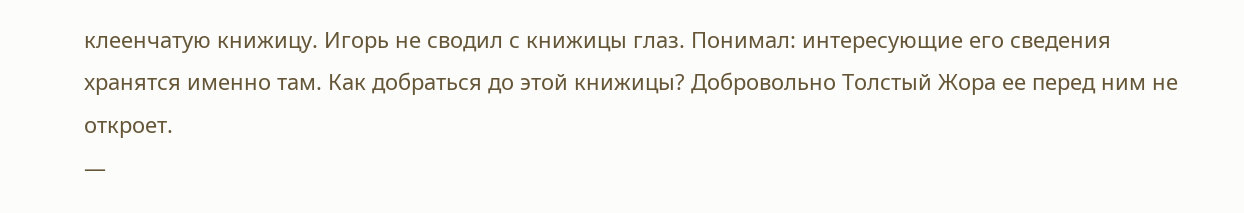клеенчатую книжицу. Игорь не сводил с книжицы глаз. Понимал: интересующие его сведения хранятся именно там. Как добраться до этой книжицы? Добровольно Толстый Жора ее перед ним не откроет.
—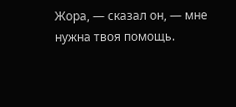Жора, — сказал он, — мне нужна твоя помощь.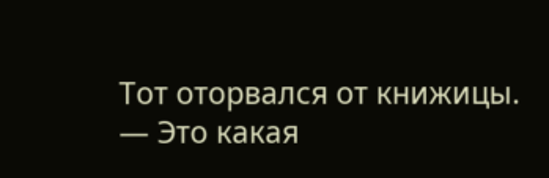Тот оторвался от книжицы.
— Это какая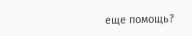еще помощь?